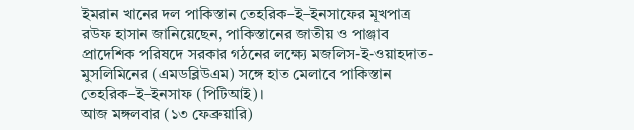ইমরান খানের দল পাকিস্তান তেহরিক–ই–ইনসাফের মূখপাত্র রউফ হাসান জানিয়েছেন, পাকিস্তানের জাতীয় ও পাঞ্জাব প্রাদেশিক পরিষদে সরকার গঠনের লক্ষ্যে মজলিস-ই-ওয়াহদাত-মুসলিমিনের (এমডব্লিউএম) সঙ্গে হাত মেলাবে পাকিস্তান তেহরিক–ই–ইনসাফ (পিটিআই)।
আজ মঙ্গলবার (১৩ ফেব্রুয়ারি)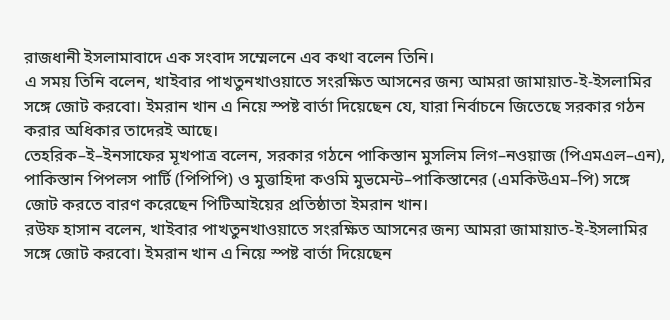রাজধানী ইসলামাবাদে এক সংবাদ সম্মেলনে এব কথা বলেন তিনি।
এ সময় তিনি বলেন, খাইবার পাখতুনখাওয়াতে সংরক্ষিত আসনের জন্য আমরা জামায়াত-ই-ইসলামির সঙ্গে জোট করবো। ইমরান খান এ নিয়ে স্পষ্ট বার্তা দিয়েছেন যে, যারা নির্বাচনে জিতেছে সরকার গঠন করার অধিকার তাদেরই আছে।
তেহরিক–ই–ইনসাফের মূখপাত্র বলেন, সরকার গঠনে পাকিস্তান মুসলিম লিগ–নওয়াজ (পিএমএল–এন), পাকিস্তান পিপলস পার্টি (পিপিপি) ও মুত্তাহিদা কওমি মুভমেন্ট–পাকিস্তানের (এমকিউএম–পি) সঙ্গে জোট করতে বারণ করেছেন পিটিআইয়ের প্রতিষ্ঠাতা ইমরান খান।
রউফ হাসান বলেন, খাইবার পাখতুনখাওয়াতে সংরক্ষিত আসনের জন্য আমরা জামায়াত-ই-ইসলামির সঙ্গে জোট করবো। ইমরান খান এ নিয়ে স্পষ্ট বার্তা দিয়েছেন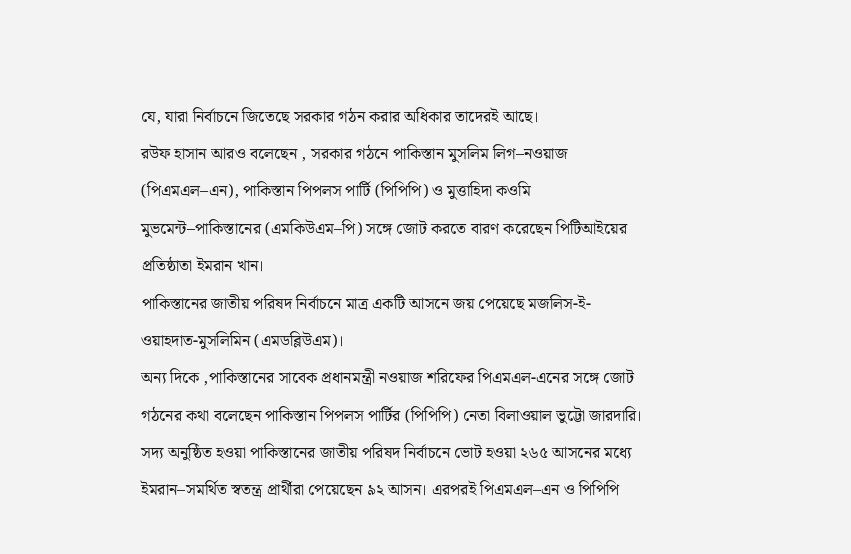যে, যারা নির্বাচনে জিতেছে সরকার গঠন করার অধিকার তাদেরই আছে।
রউফ হাসান আরও বলেছেন , সরকার গঠনে পাকিস্তান মুসলিম লিগ–নওয়াজ (পিএমএল–এন), পাকিস্তান পিপলস পার্টি (পিপিপি) ও মুত্তাহিদা কওমি মুভমেন্ট–পাকিস্তানের (এমকিউএম–পি) সঙ্গে জোট করতে বারণ করেছেন পিটিআইয়ের প্রতিষ্ঠাতা ইমরান খান।
পাকিস্তানের জাতীয় পরিষদ নির্বাচনে মাত্র একটি আসনে জয় পেয়েছে মজলিস-ই-ওয়াহদাত-মুসলিমিন (এমডব্লিউএম)।
অন্য দিকে ,পাকিস্তানের সাবেক প্রধানমন্ত্রী নওয়াজ শরিফের পিএমএল-এনের সঙ্গে জোট গঠনের কথা বলেছেন পাকিস্তান পিপলস পার্টির (পিপিপি) নেতা বিলাওয়াল ভুট্টো জারদারি।
সদ্য অনুষ্ঠিত হওয়া পাকিস্তানের জাতীয় পরিষদ নির্বাচনে ভোট হওয়া ২৬৫ আসনের মধ্যে ইমরান–সমর্থিত স্বতন্ত্র প্রার্থীরা পেয়েছেন ৯২ আসন। এরপরই পিএমএল–এন ও পিপিপি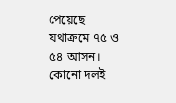পেয়েছে যথাক্রমে ৭৫ ও ৫৪ আসন। কোনো দলই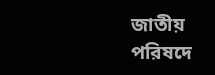জাতীয় পরিষদে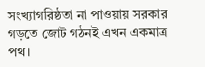সংখ্যাগরিষ্ঠতা না পাওয়ায় সরকার গড়তে জোট গঠনই এখন একমাত্র পথ।